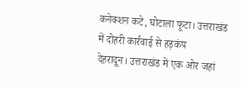कनेक्शन कटे, घोटाला फूटा। उत्तराखंड में दोहरी कार्रवाई से हड़कंप
देहरादून। उत्तराखंड में एक ओर जहां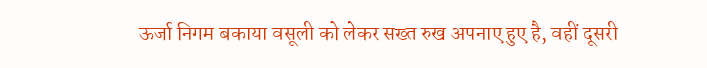ऊर्जा निगम बकाया वसूली को लेकर सख्त रुख अपनाए हुए है, वहीं दूसरी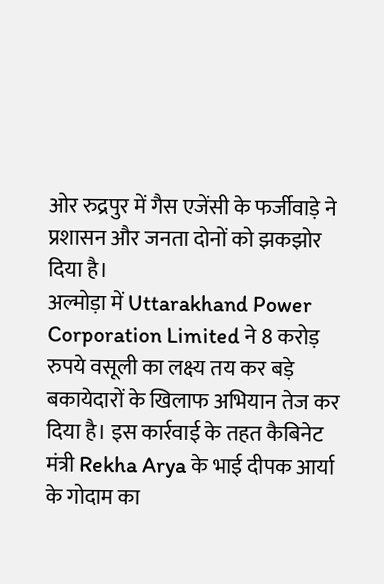ओर रुद्रपुर में गैस एजेंसी के फर्जीवाड़े ने प्रशासन और जनता दोनों को झकझोर दिया है।
अल्मोड़ा में Uttarakhand Power Corporation Limited ने 8 करोड़ रुपये वसूली का लक्ष्य तय कर बड़े बकायेदारों के खिलाफ अभियान तेज कर दिया है। इस कार्रवाई के तहत कैबिनेट मंत्री Rekha Arya के भाई दीपक आर्या के गोदाम का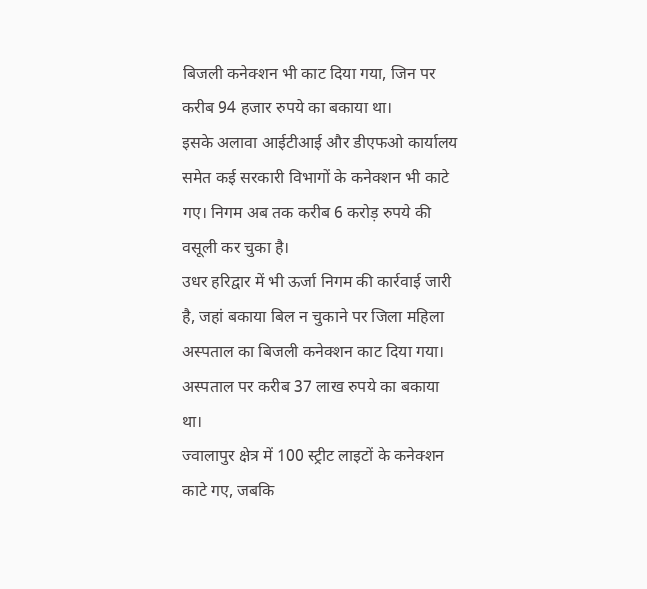बिजली कनेक्शन भी काट दिया गया, जिन पर करीब 94 हजार रुपये का बकाया था।
इसके अलावा आईटीआई और डीएफओ कार्यालय समेत कई सरकारी विभागों के कनेक्शन भी काटे गए। निगम अब तक करीब 6 करोड़ रुपये की वसूली कर चुका है।
उधर हरिद्वार में भी ऊर्जा निगम की कार्रवाई जारी है, जहां बकाया बिल न चुकाने पर जिला महिला अस्पताल का बिजली कनेक्शन काट दिया गया। अस्पताल पर करीब 37 लाख रुपये का बकाया था।
ज्वालापुर क्षेत्र में 100 स्ट्रीट लाइटों के कनेक्शन काटे गए, जबकि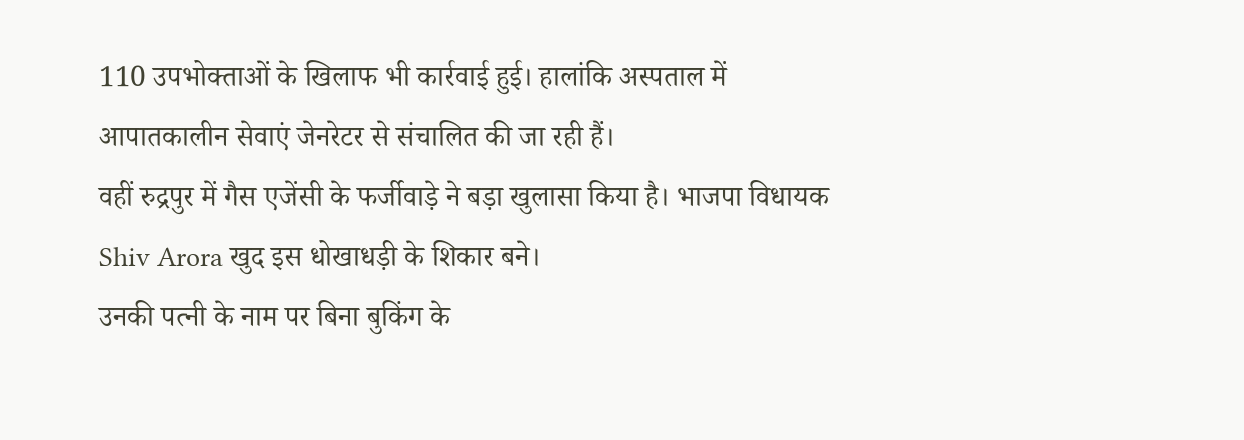110 उपभोक्ताओं के खिलाफ भी कार्रवाई हुई। हालांकि अस्पताल में आपातकालीन सेवाएं जेनरेटर से संचालित की जा रही हैं।
वहीं रुद्रपुर में गैस एजेंसी के फर्जीवाड़े ने बड़ा खुलासा किया है। भाजपा विधायक Shiv Arora खुद इस धोखाधड़ी के शिकार बने।
उनकी पत्नी के नाम पर बिना बुकिंग के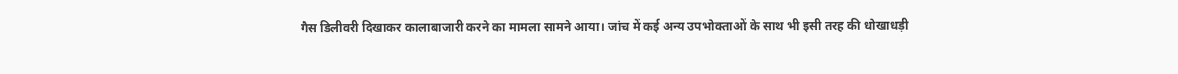गैस डिलीवरी दिखाकर कालाबाजारी करने का मामला सामने आया। जांच में कई अन्य उपभोक्ताओं के साथ भी इसी तरह की धोखाधड़ी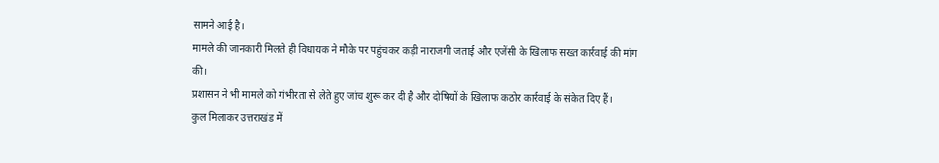सामने आई है।
मामले की जानकारी मिलते ही विधायक ने मौके पर पहुंचकर कड़ी नाराजगी जताई और एजेंसी के खिलाफ सख्त कार्रवाई की मांग की।
प्रशासन ने भी मामले को गंभीरता से लेते हुए जांच शुरू कर दी है और दोषियों के खिलाफ कठोर कार्रवाई के संकेत दिए हैं।
कुल मिलाकर उत्तराखंड में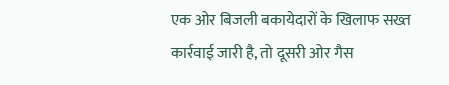एक ओर बिजली बकायेदारों के खिलाफ सख्त कार्रवाई जारी है, तो दूसरी ओर गैस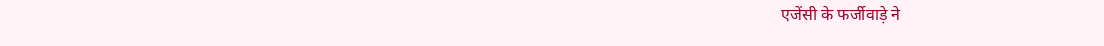एजेंसी के फर्जीवाड़े ने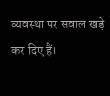व्यवस्था पर सवाल खड़े कर दिए हैं।